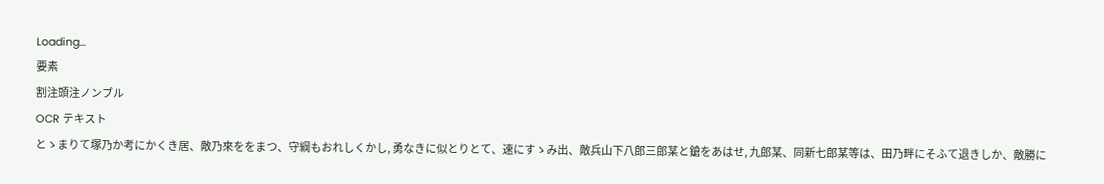Loading…
要素
割注頭注ノンブル
OCR テキスト
とゝまりて塚乃か考にかくき居、敵乃來ををまつ、守綱もおれしくかし, 勇なきに似とりとて、速にすゝみ出、敵兵山下八郎三郎某と鎗をあはせ, 九郎某、同新七郎某等は、田乃畔にそふて退きしか、敵勝に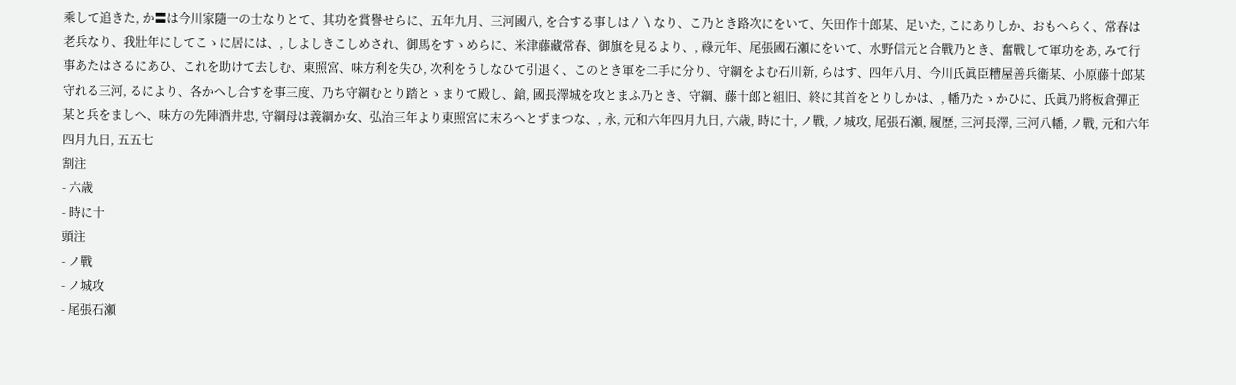乘して追きた, か〓は今川家隨一の士なりとて、其功を賞譽せらに、五年九月、三河國八, を合する事しは〳〵なり、こ乃とき路次にをいて、矢田作十郎某、足いた, こにありしか、おもへらく、常春は老兵なり、我壯年にしてこゝに居には、, しよしきこしめされ、御馬をすゝめらに、米津藤藏常春、御旗を見るより、, 祿元年、尾張國石瀬にをいて、水野信元と合戰乃とき、奮戰して軍功をあ, みて行事あたはさるにあひ、これを助けて去しむ、東照宮、味方利を失ひ, 次利をうしなひて引退く、このとき軍を二手に分り、守綱をよむ石川新, らはす、四年八月、今川氏眞臣糟屋善兵衞某、小原藤十郎某守れる三河, るにより、各かへし合すを事三度、乃ち守綱むとり踏とゝまりて殿し、鎗, 國長澤城を攻とまふ乃とき、守綱、藤十郎と組旧、終に其首をとりしかは、, 幡乃たゝかひに、氏眞乃將板倉彈正某と兵をましへ、味方の先陣酒井忠, 守綱母は義綱か女、弘治三年より東照宮に末ろへとずまつな、, 永, 元和六年四月九日, 六歳, 時に十, ノ戰, ノ城攻, 尾張石瀬, 履歴, 三河長澤, 三河八幡, ノ戰, 元和六年四月九日, 五五七
割注
- 六歳
- 時に十
頭注
- ノ戰
- ノ城攻
- 尾張石瀬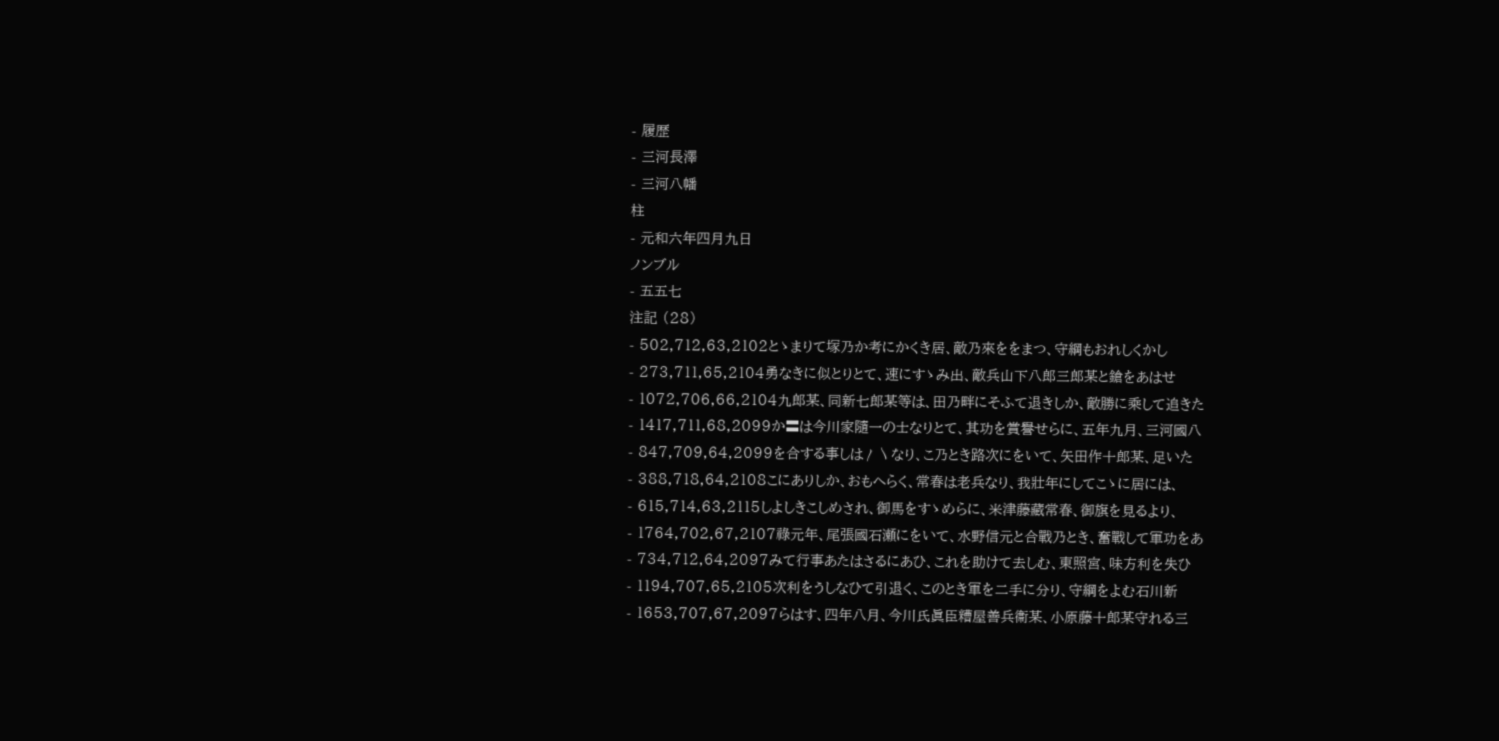- 履歴
- 三河長澤
- 三河八幡
柱
- 元和六年四月九日
ノンブル
- 五五七
注記 (28)
- 502,712,63,2102とゝまりて塚乃か考にかくき居、敵乃來ををまつ、守綱もおれしくかし
- 273,711,65,2104勇なきに似とりとて、速にすゝみ出、敵兵山下八郎三郎某と鎗をあはせ
- 1072,706,66,2104九郎某、同新七郎某等は、田乃畔にそふて退きしか、敵勝に乘して追きた
- 1417,711,68,2099か〓は今川家隨一の士なりとて、其功を賞譽せらに、五年九月、三河國八
- 847,709,64,2099を合する事しは〳〵なり、こ乃とき路次にをいて、矢田作十郎某、足いた
- 388,718,64,2108こにありしか、おもへらく、常春は老兵なり、我壯年にしてこゝに居には、
- 615,714,63,2115しよしきこしめされ、御馬をすゝめらに、米津藤藏常春、御旗を見るより、
- 1764,702,67,2107祿元年、尾張國石瀬にをいて、水野信元と合戰乃とき、奮戰して軍功をあ
- 734,712,64,2097みて行事あたはさるにあひ、これを助けて去しむ、東照宮、味方利を失ひ
- 1194,707,65,2105次利をうしなひて引退く、このとき軍を二手に分り、守綱をよむ石川新
- 1653,707,67,2097らはす、四年八月、今川氏眞臣糟屋善兵衞某、小原藤十郎某守れる三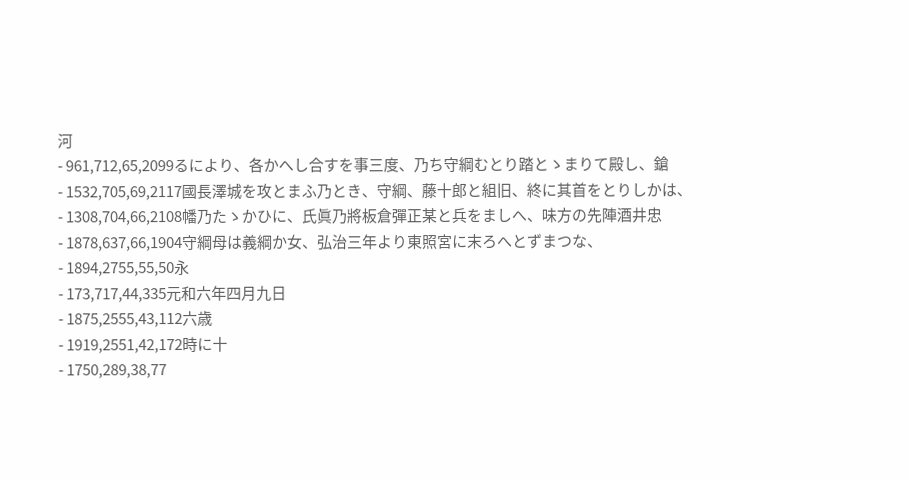河
- 961,712,65,2099るにより、各かへし合すを事三度、乃ち守綱むとり踏とゝまりて殿し、鎗
- 1532,705,69,2117國長澤城を攻とまふ乃とき、守綱、藤十郎と組旧、終に其首をとりしかは、
- 1308,704,66,2108幡乃たゝかひに、氏眞乃將板倉彈正某と兵をましへ、味方の先陣酒井忠
- 1878,637,66,1904守綱母は義綱か女、弘治三年より東照宮に末ろへとずまつな、
- 1894,2755,55,50永
- 173,717,44,335元和六年四月九日
- 1875,2555,43,112六歳
- 1919,2551,42,172時に十
- 1750,289,38,77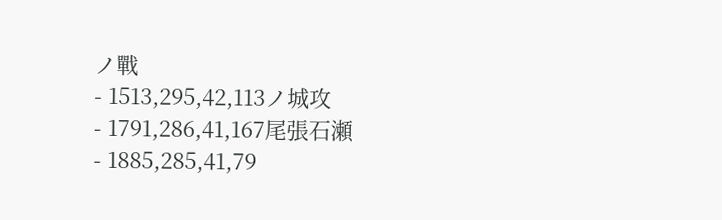ノ戰
- 1513,295,42,113ノ城攻
- 1791,286,41,167尾張石瀬
- 1885,285,41,79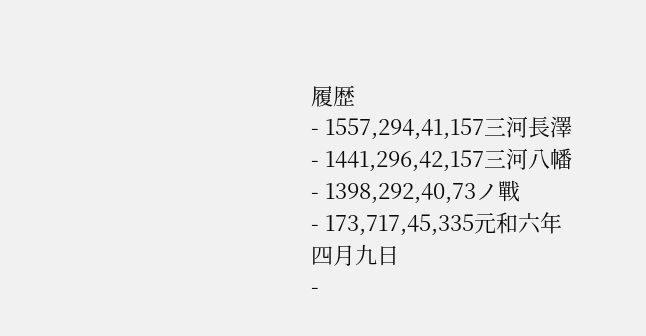履歴
- 1557,294,41,157三河長澤
- 1441,296,42,157三河八幡
- 1398,292,40,73ノ戰
- 173,717,45,335元和六年四月九日
-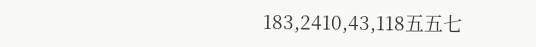183,2410,43,118五五七